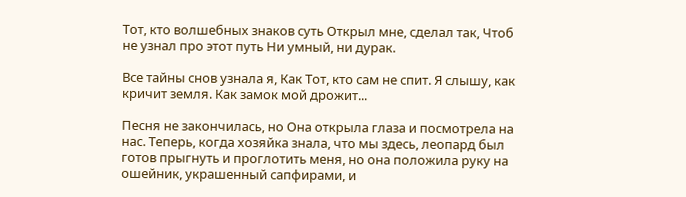Тот, кто волшебных знаков суть Открыл мне, сделал так, Чтоб не узнал про этот путь Ни умный, ни дурак.

Все тайны снов узнала я, Как Тот, кто сам не спит. Я слышу, как кричит земля. Как замок мой дрожит...

Песня не закончилась, но Она открыла глаза и посмотрела на нас. Теперь, когда хозяйка знала, что мы здесь, леопард был готов прыгнуть и проглотить меня, но она положила руку на ошейник, украшенный сапфирами, и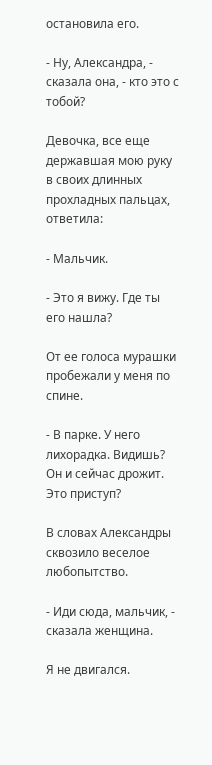остановила его.

- Ну, Александра, - сказала она, - кто это с тобой?

Девочка, все еще державшая мою руку в своих длинных прохладных пальцах, ответила:

- Мальчик.

- Это я вижу. Где ты его нашла?

От ее голоса мурашки пробежали у меня по спине.

- В парке. У него лихорадка. Видишь? Он и сейчас дрожит. Это приступ?

В словах Александры сквозило веселое любопытство.

- Иди сюда, мальчик, - сказала женщина.

Я не двигался.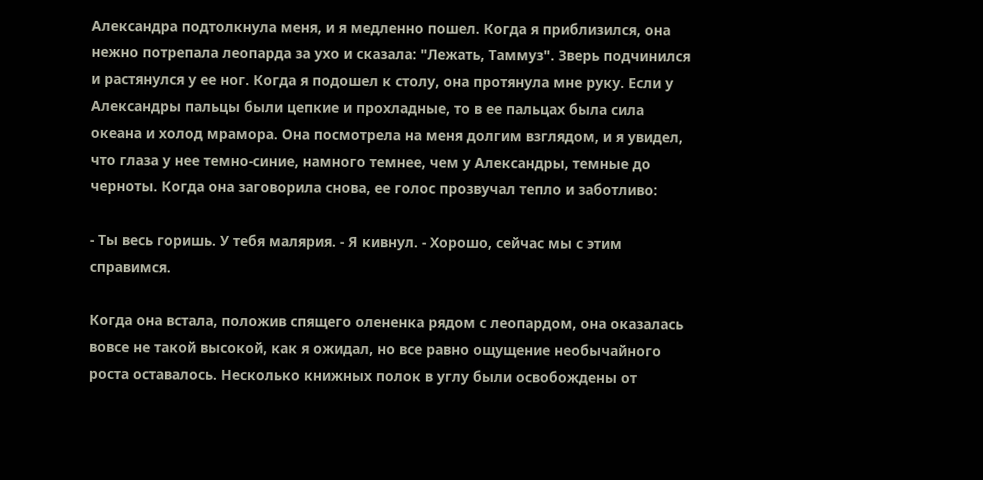Александра подтолкнула меня, и я медленно пошел. Когда я приблизился, она нежно потрепала леопарда за ухо и сказала: "Лежать, Таммуз". Зверь подчинился и растянулся у ее ног. Когда я подошел к столу, она протянула мне руку. Если у Александры пальцы были цепкие и прохладные, то в ее пальцах была сила океана и холод мрамора. Она посмотрела на меня долгим взглядом, и я увидел, что глаза у нее темно-синие, намного темнее, чем у Александры, темные до черноты. Когда она заговорила снова, ее голос прозвучал тепло и заботливо:

- Ты весь горишь. У тебя малярия. - Я кивнул. - Хорошо, сейчас мы с этим справимся.

Когда она встала, положив спящего олененка рядом с леопардом, она оказалась вовсе не такой высокой, как я ожидал, но все равно ощущение необычайного роста оставалось. Несколько книжных полок в углу были освобождены от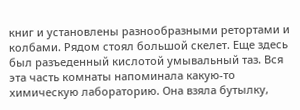книг и установлены разнообразными ретортами и колбами. Рядом стоял большой скелет. Еще здесь был разъеденный кислотой умывальный таз. Вся эта часть комнаты напоминала какую-то химическую лабораторию. Она взяла бутылку,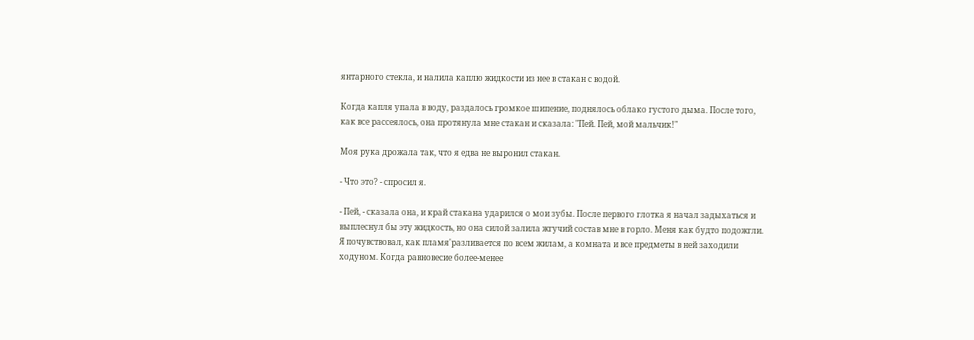янтарного стекла, и налила каплю жидкости из нее в стакан с водой.

Когда капля упала в воду, раздалось громкое шипение, поднялось облако густого дыма. После того, как все рассеялось, она протянула мне стакан и сказала: "Пей. Пей, мой мальчик!"

Моя рука дрожала так, что я едва не выронил стакан.

- Что это? - спросил я.

- Пей, - сказала она, и край стакана ударился о мои зубы. После первого глотка я начал задыхаться и выплеснул бы эту жидкость, но она силой залила жгучий состав мне в горло. Меня как будто подожгли. Я почувствовал, как пламя'разливается по всем жилам, а комната и все предметы в ней заходили ходуном. Когда равновесие более-менее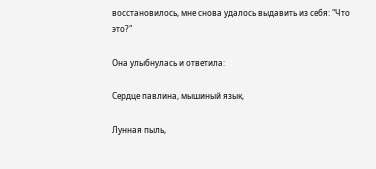восстановилось, мне снова удалось выдавить из себя: "Что это?"

Она улыбнулась и ответила:

Сердце павлина, мышиный язык,

Лунная пыль,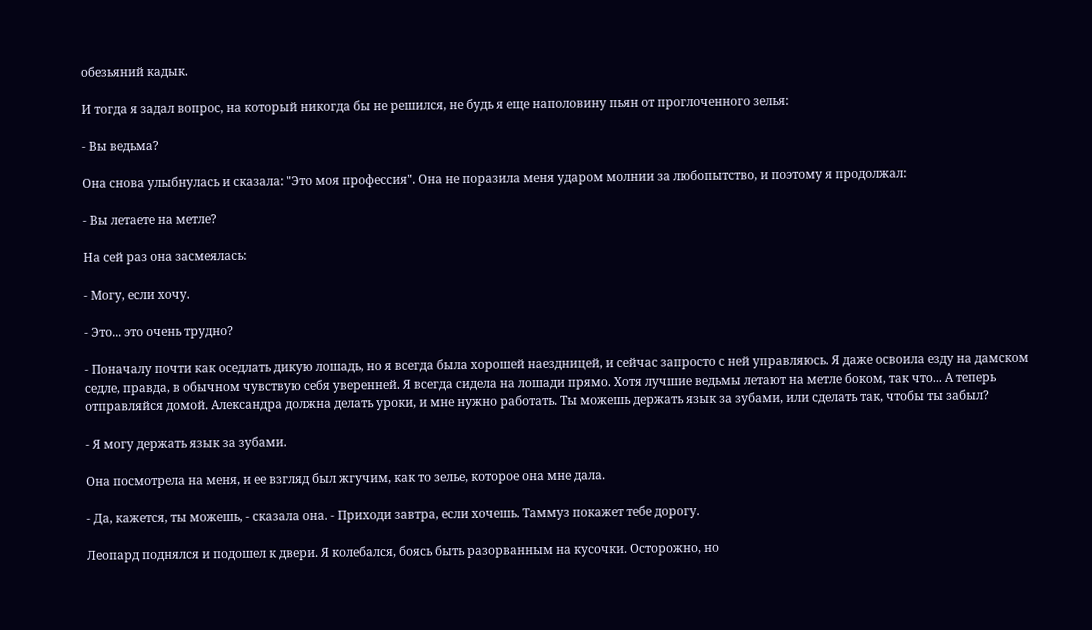обезьяний кадык.

И тогда я задал вопрос, на который никогда бы не решился, не будь я еще наполовину пьян от проглоченного зелья:

- Вы ведьма?

Она снова улыбнулась и сказала: "Это моя профессия". Она не поразила меня ударом молнии за любопытство, и поэтому я продолжал:

- Вы летаете на метле?

На сей раз она засмеялась:

- Могу, если хочу.

- Это... это очень трудно?

- Поначалу почти как оседлать дикую лошадь, но я всегда была хорошей наездницей, и сейчас запросто с ней управляюсь. Я даже освоила езду на дамском седле, правда, в обычном чувствую себя уверенней. Я всегда сидела на лошади прямо. Хотя лучшие ведьмы летают на метле боком, так что... А теперь отправляйся домой. Александра должна делать уроки, и мне нужно работать. Ты можешь держать язык за зубами, или сделать так, чтобы ты забыл?

- Я могу держать язык за зубами.

Она посмотрела на меня, и ее взгляд был жгучим, как то зелье, которое она мне дала.

- Да, кажется, ты можешь, - сказала она. - Приходи завтра, если хочешь. Таммуз покажет тебе дорогу.

Леопард поднялся и подошел к двери. Я колебался, боясь быть разорванным на кусочки. Осторожно, но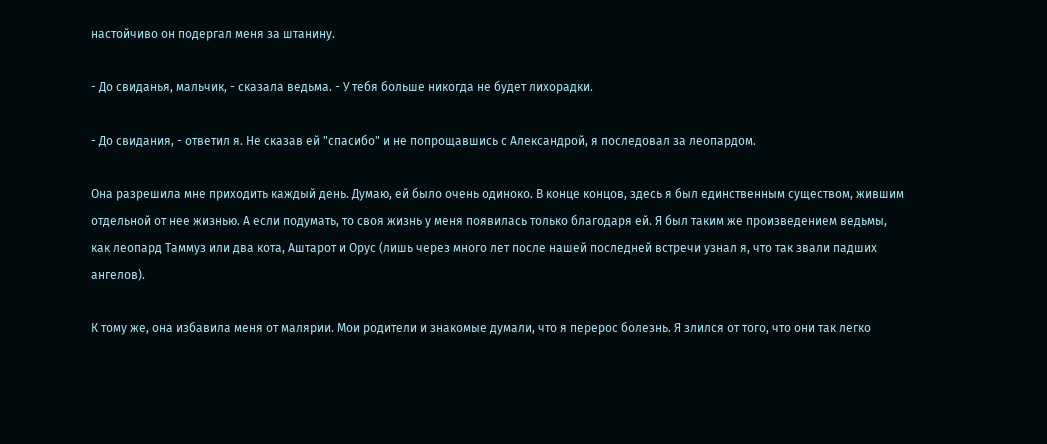настойчиво он подергал меня за штанину.

- До свиданья, мальчик, - сказала ведьма. - У тебя больше никогда не будет лихорадки.

- До свидания, - ответил я. Не сказав ей "спасибо" и не попрощавшись с Александрой, я последовал за леопардом.

Она разрешила мне приходить каждый день. Думаю, ей было очень одиноко. В конце концов, здесь я был единственным существом, жившим отдельной от нее жизнью. А если подумать, то своя жизнь у меня появилась только благодаря ей. Я был таким же произведением ведьмы, как леопард Таммуз или два кота, Аштарот и Орус (лишь через много лет после нашей последней встречи узнал я, что так звали падших ангелов).

К тому же, она избавила меня от малярии. Мои родители и знакомые думали, что я перерос болезнь. Я злился от того, что они так легко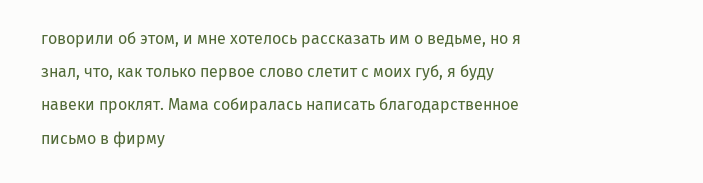говорили об этом, и мне хотелось рассказать им о ведьме, но я знал, что, как только первое слово слетит с моих губ, я буду навеки проклят. Мама собиралась написать благодарственное письмо в фирму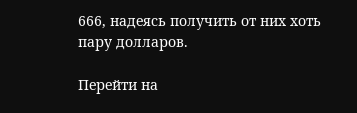666, надеясь получить от них хоть пару долларов.

Перейти на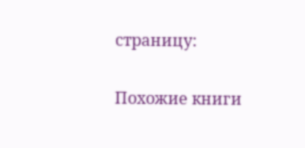страницу:

Похожие книги